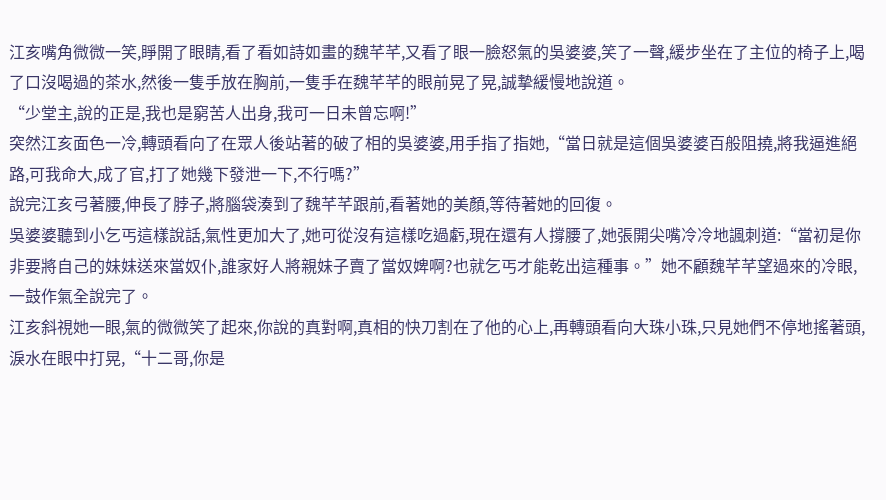江亥嘴角微微一笑,睜開了眼睛,看了看如詩如畫的魏芊芊,又看了眼一臉怒氣的吳婆婆,笑了一聲,緩步坐在了主位的椅子上,喝了口沒喝過的茶水,然後一隻手放在胸前,一隻手在魏芊芊的眼前晃了晃,誠摯緩慢地說道。
“少堂主,說的正是,我也是窮苦人出身,我可一日未曾忘啊!”
突然江亥面色一冷,轉頭看向了在眾人後站著的破了相的吳婆婆,用手指了指她,“當日就是這個吳婆婆百般阻撓,將我逼進絕路,可我命大,成了官,打了她幾下發泄一下,不行嗎?”
說完江亥弓著腰,伸長了脖子,將腦袋湊到了魏芊芊跟前,看著她的美顏,等待著她的回復。
吳婆婆聽到小乞丐這樣說話,氣性更加大了,她可從沒有這樣吃過虧,現在還有人撐腰了,她張開尖嘴冷冷地諷刺道:“當初是你非要將自己的妹妹送來當奴仆,誰家好人將親妹子賣了當奴婢啊?也就乞丐才能乾出這種事。”她不顧魏芊芊望過來的冷眼,一鼓作氣全說完了。
江亥斜視她一眼,氣的微微笑了起來,你說的真對啊,真相的快刀割在了他的心上,再轉頭看向大珠小珠,只見她們不停地搖著頭,淚水在眼中打晃,“十二哥,你是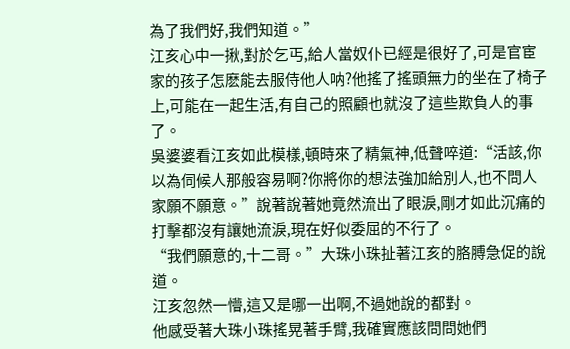為了我們好,我們知道。”
江亥心中一揪,對於乞丐,給人當奴仆已經是很好了,可是官宦家的孩子怎麽能去服侍他人呐?他搖了搖頭無力的坐在了椅子上,可能在一起生活,有自己的照顧也就沒了這些欺負人的事了。
吳婆婆看江亥如此模樣,頓時來了精氣神,低聲啐道:“活該,你以為伺候人那般容易啊?你將你的想法強加給別人,也不問人家願不願意。”說著說著她竟然流出了眼淚,剛才如此沉痛的打擊都沒有讓她流淚,現在好似委屈的不行了。
“我們願意的,十二哥。”大珠小珠扯著江亥的胳膊急促的說道。
江亥忽然一懵,這又是哪一出啊,不過她說的都對。
他感受著大珠小珠搖晃著手臂,我確實應該問問她們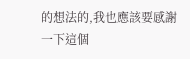的想法的,我也應該要感謝一下這個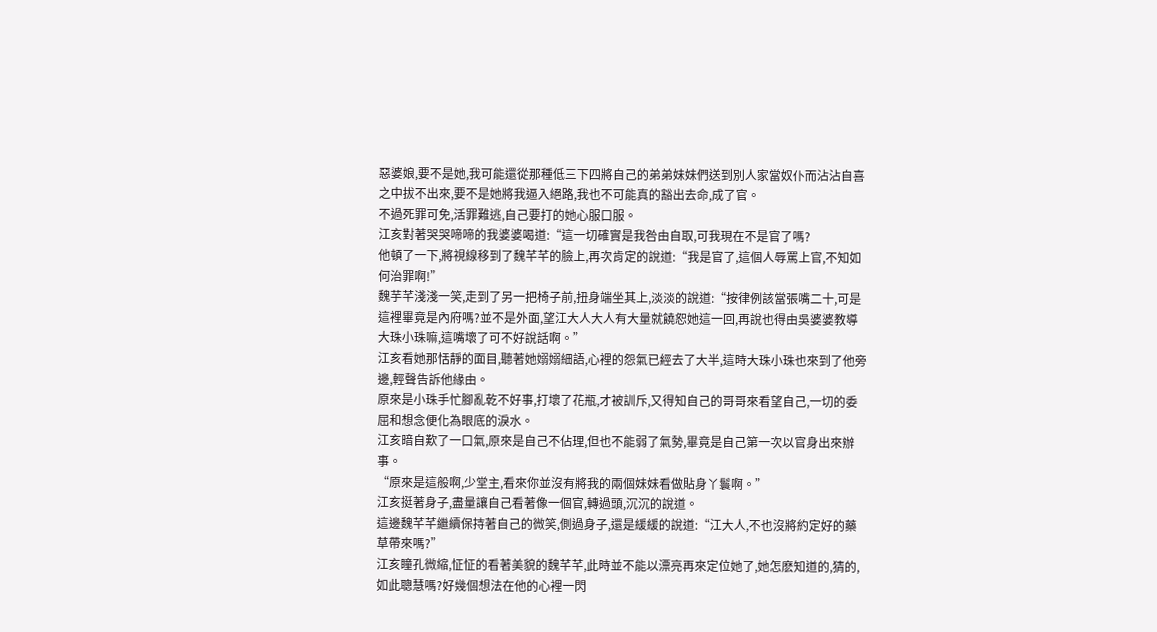惡婆娘,要不是她,我可能還從那種低三下四將自己的弟弟妹妹們送到別人家當奴仆而沾沾自喜之中拔不出來,要不是她將我逼入絕路,我也不可能真的豁出去命,成了官。
不過死罪可免,活罪難逃,自己要打的她心服口服。
江亥對著哭哭啼啼的我婆婆喝道:“這一切確實是我咎由自取,可我現在不是官了嗎?
他頓了一下,將視線移到了魏芊芊的臉上,再次肯定的說道:“我是官了,這個人辱罵上官,不知如何治罪啊!”
魏芋芊淺淺一笑,走到了另一把椅子前,扭身端坐其上,淡淡的說道:“按律例該當張嘴二十,可是這裡畢竟是內府嗎?並不是外面,望江大人大人有大量就饒恕她這一回,再說也得由吳婆婆教導大珠小珠嘛,這嘴壞了可不好說話啊。”
江亥看她那恬靜的面目,聽著她嫋嫋細語,心裡的怨氣已經去了大半,這時大珠小珠也來到了他旁邊,輕聲告訴他緣由。
原來是小珠手忙腳亂乾不好事,打壞了花瓶,才被訓斥,又得知自己的哥哥來看望自己,一切的委屈和想念便化為眼底的淚水。
江亥暗自歎了一口氣,原來是自己不佔理,但也不能弱了氣勢,畢竟是自己第一次以官身出來辦事。
“原來是這般啊,少堂主,看來你並沒有將我的兩個妹妹看做貼身丫鬟啊。”
江亥挺著身子,盡量讓自己看著像一個官,轉過頭,沉沉的說道。
這邊魏芊芊繼續保持著自己的微笑,側過身子,還是緩緩的說道:“江大人,不也沒將約定好的藥草帶來嗎?”
江亥瞳孔微縮,怔怔的看著美貌的魏芊芊,此時並不能以漂亮再來定位她了,她怎麽知道的,猜的,如此聰慧嗎?好幾個想法在他的心裡一閃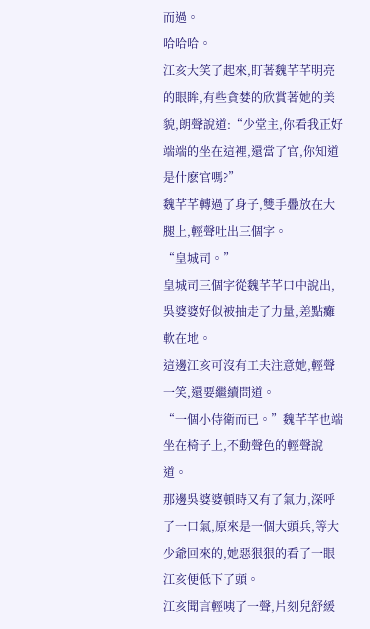而過。
哈哈哈。
江亥大笑了起來,盯著魏芊芊明亮的眼眸,有些貪婪的欣賞著她的美貌,朗聲說道:“少堂主,你看我正好端端的坐在這裡,還當了官,你知道是什麽官嗎?”
魏芊芊轉過了身子,雙手疊放在大腿上,輕聲吐出三個字。
“皇城司。”
皇城司三個字從魏芊芊口中說出,吳婆婆好似被抽走了力量,差點癱軟在地。
這邊江亥可沒有工夫注意她,輕聲一笑,還要繼續問道。
“一個小侍衛而已。”魏芊芊也端坐在椅子上,不動聲色的輕聲說道。
那邊吳婆婆頓時又有了氣力,深呼了一口氣,原來是一個大頭兵,等大少爺回來的,她惡狠狠的看了一眼江亥便低下了頭。
江亥聞言輕咦了一聲,片刻兒舒緩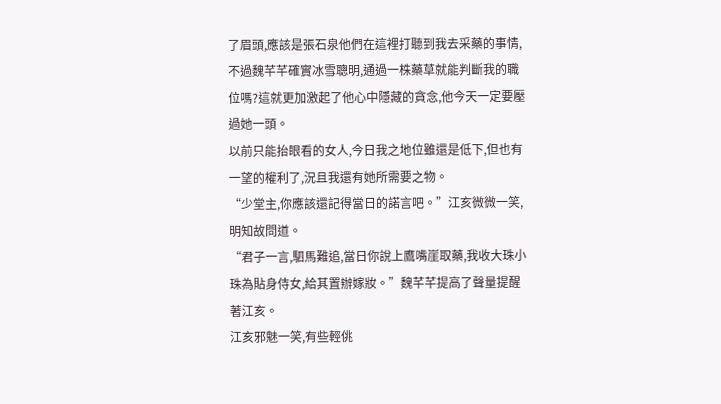了眉頭,應該是張石泉他們在這裡打聽到我去采藥的事情, 不過魏芊芊確實冰雪聰明,通過一株藥草就能判斷我的職位嗎?這就更加激起了他心中隱藏的貪念,他今天一定要壓過她一頭。
以前只能抬眼看的女人,今日我之地位雖還是低下,但也有一望的權利了,況且我還有她所需要之物。
“少堂主,你應該還記得當日的諾言吧。”江亥微微一笑,明知故問道。
“君子一言,駟馬難追,當日你說上鷹嘴崖取藥,我收大珠小珠為貼身侍女,給其置辦嫁妝。”魏芊芊提高了聲量提醒著江亥。
江亥邪魅一笑,有些輕佻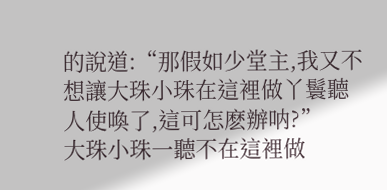的說道:“那假如少堂主,我又不想讓大珠小珠在這裡做丫鬟聽人使喚了,這可怎麽辦呐?”
大珠小珠一聽不在這裡做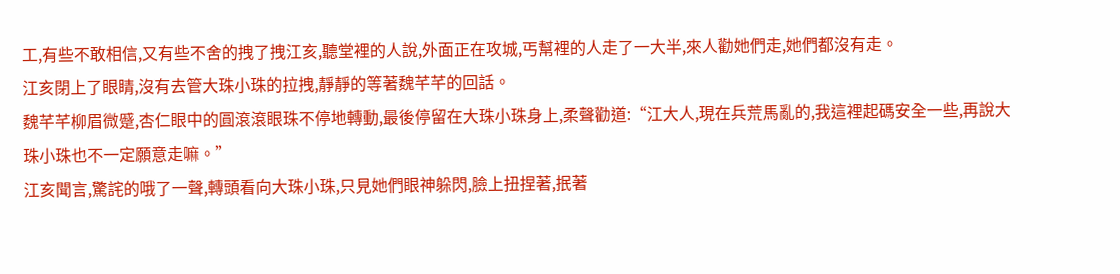工,有些不敢相信,又有些不舍的拽了拽江亥,聽堂裡的人說,外面正在攻城,丐幫裡的人走了一大半,來人勸她們走,她們都沒有走。
江亥閉上了眼睛,沒有去管大珠小珠的拉拽,靜靜的等著魏芊芊的回話。
魏芊芊柳眉微蹙,杏仁眼中的圓滾滾眼珠不停地轉動,最後停留在大珠小珠身上,柔聲勸道:“江大人,現在兵荒馬亂的,我這裡起碼安全一些,再說大珠小珠也不一定願意走嘛。”
江亥聞言,驚詫的哦了一聲,轉頭看向大珠小珠,只見她們眼神躲閃,臉上扭捏著,抿著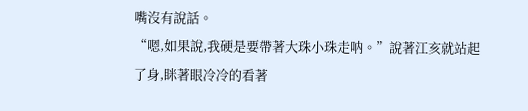嘴沒有說話。
“嗯,如果說,我硬是要帶著大珠小珠走呐。”說著江亥就站起了身,眯著眼冷冷的看著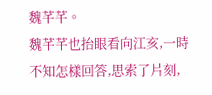魏芊芊。
魏芊芊也抬眼看向江亥,一時不知怎樣回答,思索了片刻,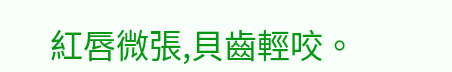紅唇微張,貝齒輕咬。